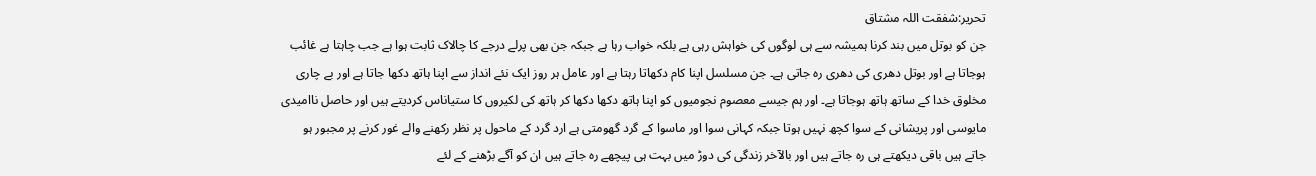تحریر:شفقت اللہ مشتاق
جن کو بوتل میں بند کرنا ہمیشہ سے ہی لوگوں کی خواہش رہی ہے بلکہ خواب رہا ہے جبکہ جن بھی پرلے درجے کا چالاک ثابت ہوا ہے جب چاہتا ہے غائب ہوجاتا ہے اور بوتل دھری کی دھری رہ جاتی ہے۔ جن مسلسل اپنا کام دکھاتا رہتا ہے اور عامل ہر روز ایک نئے انداز سے اپنا ہاتھ دکھا جاتا ہے اور بے چاری مخلوق خدا کے ساتھ ہاتھ ہوجاتا ہے۔ اور ہم جیسے معصوم نجومیوں کو اپنا ہاتھ دکھا دکھا کر ہاتھ کی لکیروں کا ستیاناس کردیتے ہیں اور حاصل ناامیدی مایوسی اور پریشانی کے سوا کچھ نہیں ہوتا جبکہ کہانی سوا اور ماسوا کے گرد گھومتی ہے ارد گرد کے ماحول پر نظر رکھنے والے غور کرنے پر مجبور ہو جاتے ہیں باقی دیکھتے ہی رہ جاتے ہیں اور بالآخر زندگی کی دوڑ میں بہت ہی پیچھے رہ جاتے ہیں ان کو آگے بڑھنے کے لئے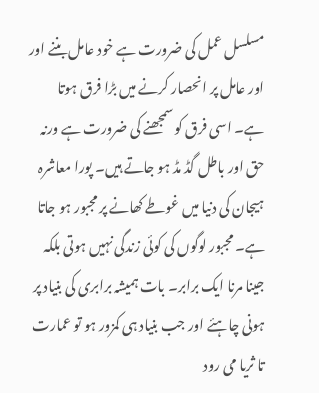مسلسل عمل کی ضرورت ہے خود عامل بننے اور اور عامل پر انحصار کرنے میں بڑا فرق ہوتا ہے۔ اسی فرق کو سمجھنے کی ضرورت ہے ورنہ حق اور باطل گڈ مڈ ہو جاتے ہیں۔ پورا معاشرہ ہیجان کی دنیا میں غوطے کھانے پر مجبور ہو جاتا ہے۔ مجبور لوگوں کی کوئی زندگی نہیں ہوتی بلکہ جینا مرنا ایک برابر۔ بات ہمیشہ برابری کی بنیاد پر ہونی چاہئے اور جب بنیاد ہی کمزور ہو تو عمارت تا ثریا می رود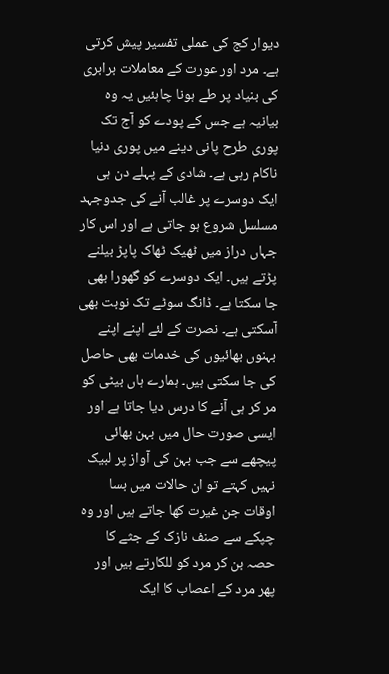دیوار کج کی عملی تفسیر پیش کرتی ہے۔ مرد اور عورت کے معاملات برابری کی بنیاد پر طے ہونا چاہئیں یہ وہ بیانیہ ہے جس کے پودے کو آج تک پوری طرح پانی دینے میں پوری دنیا ناکام رہی ہے۔ شادی کے پہلے دن ہی ایک دوسرے پر غالب آنے کی جدوجہد مسلسل شروع ہو جاتی ہے اور اس کار جہاں دراز میں ٹھیک ٹھاک پاپڑ بیلنے پڑتے ہیں۔ ایک دوسرے کو گھورا بھی جا سکتا ہے۔ ڈانگ سوٹے تک نوبت بھی آسکتی ہے۔ نصرت کے لئے اپنے اپنے بہنوں بھائیوں کی خدمات بھی حاصل کی جا سکتی ہیں۔ ہمارے ہاں بیٹی کو مر کر ہی آنے کا درس دیا جاتا ہے اور ایسی صورت حال میں بہن بھائی پیچھے سے جب بہن کی آواز پر لبیک نہیں کہتے تو ان حالات میں بسا اوقات جن غیرت کھا جاتے ہیں اور وہ چپکے سے صنف نازک کے جثے کا حصہ بن کر مرد کو للکارتے ہیں اور پھر مرد کے اعصاب کا ایک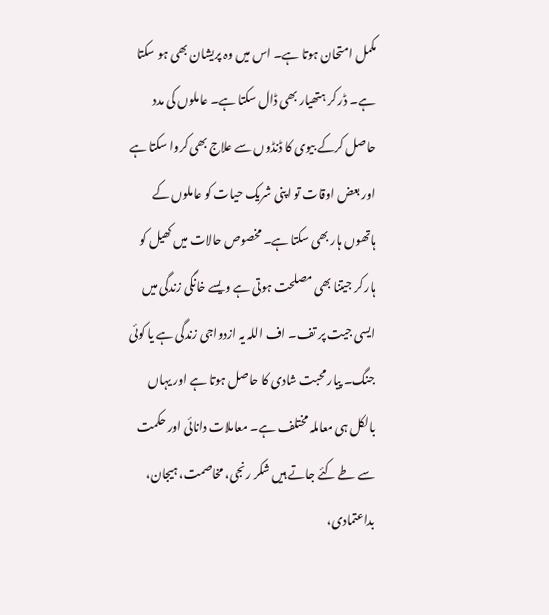مکمل امتحان ہوتا ہے۔ اس میں وہ پریشان بھی ہو سکتا ہے۔ ڈر کر ہتھیار بھی ڈال سکتا ہے۔ عاملوں کی مدد حاصل کرکے بیوی کا ڈنڈوں سے علاج بھی کروا سکتا ہے اور بعض اوقات تو اپنی شریک حیات کو عاملوں کے ہاتھوں ہار بھی سکتا ہے۔ مخصوص حالات میں کھیل کو ہار کر جیتنا بھی مصلحت ہوتی ہے ویسے خانگی زندگی میں ایسی جیت پر تف۔ اف اللہ یہ ازدواجی زندگی ہے یا کوئی جنگ۔ پیار محبت شادی کا حاصل ہوتا ہے اور یہاں بالکل ہی معاملہ مختلف ہے۔ معاملات دانائی اور حکمت سے طے کئے جاتے ہیں شکر رنجی، مخاصمت، ہیجان، بداعتمادی،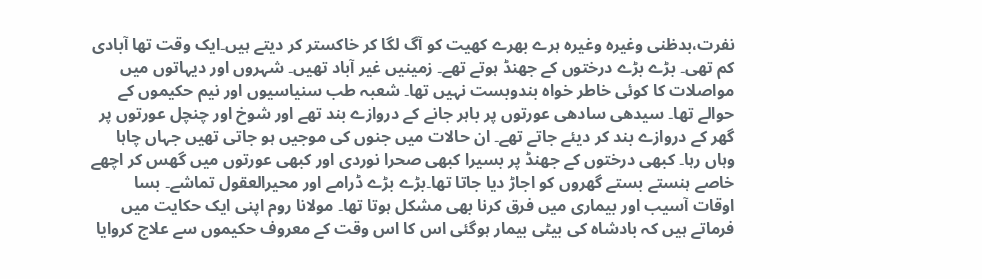نفرت،بدظنی وغیرہ وغیرہ ہرے بھرے کھیت کو آگ لگا کر خاکستر کر دیتے ہیں۔ایک وقت تھا آبادی کم تھی۔ بڑے بڑے درختوں کے جھنڈ ہوتے تھے۔ زمینیں غیر آباد تھیں۔ شہروں اور دیہاتوں میں مواصلات کا کوئی خاطر خواہ بندوبست نہیں تھا۔ شعبہ طب سنیاسیوں اور نیم حکیموں کے حوالے تھا۔ سیدھی سادھی عورتوں پر باہر جانے کے دروازے بند تھے اور شوخ اور چنچل عورتوں پر گھر کے دروازے بند کر دیئے جاتے تھے۔ ان حالات میں جنوں کی موجیں ہو جاتی تھیں جہاں چاہا وہاں رہا۔ کبھی درختوں کے جھنڈ پر بسیرا کبھی صحرا نوردی اور کبھی عورتوں میں گھس کر اچھے خاصے ہنستے بستے گھروں کو اجاڑ دیا جاتا تھا۔بڑے بڑے ڈرامے اور محیرالعقول تماشے۔ بسا اوقات آسیب اور بیماری میں فرق کرنا بھی مشکل ہوتا تھا۔ مولانا روم اپنی ایک حکایت میں فرماتے ہیں کہ بادشاہ کی بیٹی بیمار ہوگئی اس کا اس وقت کے معروف حکیموں سے علاج کروایا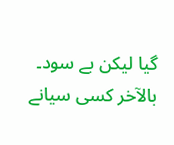گیا لیکن بے سود۔ بالآخر کسی سیانے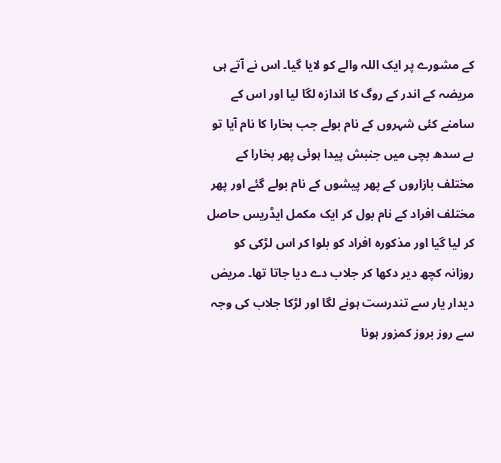کے مشورے پر ایک اللہ والے کو لایا گیا۔ اس نے آتے ہی مریضہ کے اندر کے روگ کا اندازہ لگا لیا اور اس کے سامنے کئی شہروں کے نام بولے جب بخارا کا نام آیا تو بے سدھ بچی میں جنبش پیدا ہوئی پھر بخارا کے مختلف بازاروں کے پھر پیشوں کے نام بولے گئے اور پھر مختلف افراد کے نام بول کر ایک مکمل ایڈریس حاصل کر لیا گیا اور مذکورہ افراد کو بلوا کر اس لڑکی کو روزانہ کچھ دیر دکھا کر جلاب دے دیا جاتا تھا۔ مریض دیدار یار سے تندرست ہونے لگا اور لڑکا جلاب کی وجہ سے روز بروز کمزور ہونا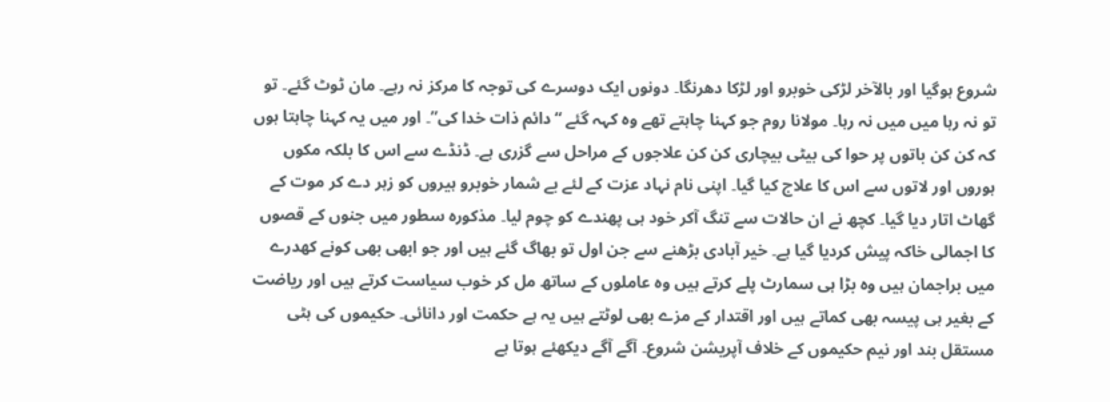شروع ہوگیا اور بالآخر لڑکی خوبرو اور لڑکا دھرنگا۔ دونوں ایک دوسرے کی توجہ کا مرکز نہ رہے۔ مان ٹوٹ گئے۔ تو تو نہ رہا میں میں نہ رہا۔ مولانا روم جو کہنا چاہتے تھے وہ کہہ گئے “دائم ذات خدا کی”۔ اور میں یہ کہنا چاہتا ہوں کہ کن کن باتوں پر حوا کی بیٹی بیچاری کن کن علاجوں کے مراحل سے گزری ہے۔ ڈنڈے سے اس کا بلکہ مکوں ہوروں اور لاتوں سے اس کا علاج کیا گیا۔ اپنی نام نہاد عزت کے لئے بے شمار خوبرو ہیروں کو زہر دے کر موت کے گھاٹ اتار دیا گیا۔ کچھ نے ان حالات سے تنگ آکر خود ہی پھندے کو چوم لیا۔ مذکورہ سطور میں جنوں کے قصوں کا اجمالی خاکہ پیش کردیا گیا ہے۔ خیر آبادی بڑھنے سے جن اول تو بھاگ گئے ہیں اور جو ابھی بھی کونے کھدرے میں براجمان ہیں وہ بڑا ہی سمارٹ پلے کرتے ہیں وہ عاملوں کے ساتھ مل کر خوب سیاست کرتے ہیں اور ریاضت کے بغیر ہی پیسہ بھی کماتے ہیں اور اقتدار کے مزے بھی لوٹتے ہیں یہ ہے حکمت اور دانائی۔ حکیموں کی ہٹی مستقل بند اور نیم حکیموں کے خلاف آپریشن شروع۔ آگے آگے دیکھئے ہوتا ہے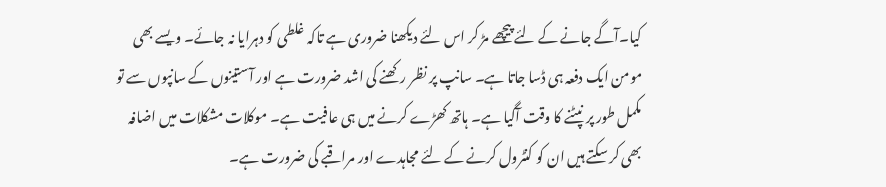کیا۔آگے جانے کے لئے پیچھے مڑ کر اس لئے دیکھنا ضروری ہے تاکہ غلطی کو دہرایا نہ جائے۔ ویسے بھی مومن ایک دفعہ ہی ڈسا جاتا ہے۔ سانپ پر نظر رکھنے کی اشد ضرورت ہے اور آستینوں کے سانپوں سے تو مکمل طور پر نپٹنے کا وقت آگیا ہے۔ ہاتھ کھڑے کرنے میں ہی عافیت ہے۔ موکلات مشکلات میں اضافہ بھی کر سکتے ہیں ان کو کنٹرول کرنے کے لئے مجاہدے اور مراقبے کی ضرورت ہے۔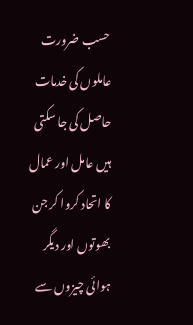حسب ضرورت عاملوں کی خدمات حاصل کی جا سکتی ہیں عامل اور عمال کا اتحاد کروا کر جن بھوتوں اور دیگر ہوائی چیزوں سے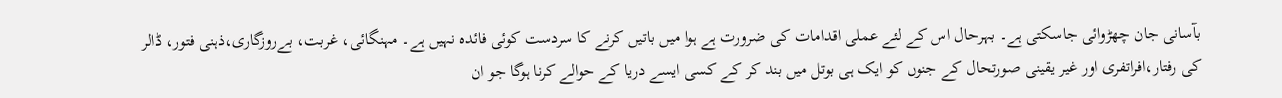بآسانی جان چھڑوائی جاسکتی ہے۔ بہرحال اس کے لئے عملی اقدامات کی ضرورت ہے ہوا میں باتیں کرنے کا سردست کوئی فائدہ نہیں ہے۔ مہنگائی، غربت، بےروزگاری،ذہنی فتور، ڈالر کی رفتار،افراتفری اور غیر یقینی صورتحال کے جنوں کو ایک ہی بوتل میں بند کر کے کسی ایسے دریا کے حوالے کرنا ہوگا جو ان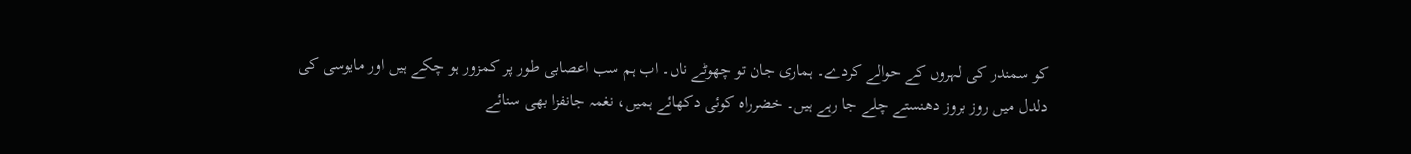کو سمندر کی لہروں کے حوالے کردے۔ ہماری جان تو چھوٹے ناں۔ اب ہم سب اعصابی طور پر کمزور ہو چکے ہیں اور مایوسی کی دلدل میں روز بروز دھنستے چلے جا رہے ہیں۔ خضرراہ کوئی دکھائے ہمیں، نغمہ جانفزا بھی سنائے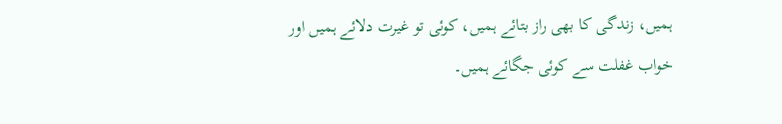ہمیں، زندگی کا بھی راز بتائے ہمیں، کوئی تو غیرت دلائے ہمیں اور خواب غفلت سے کوئی جگائے ہمیں۔